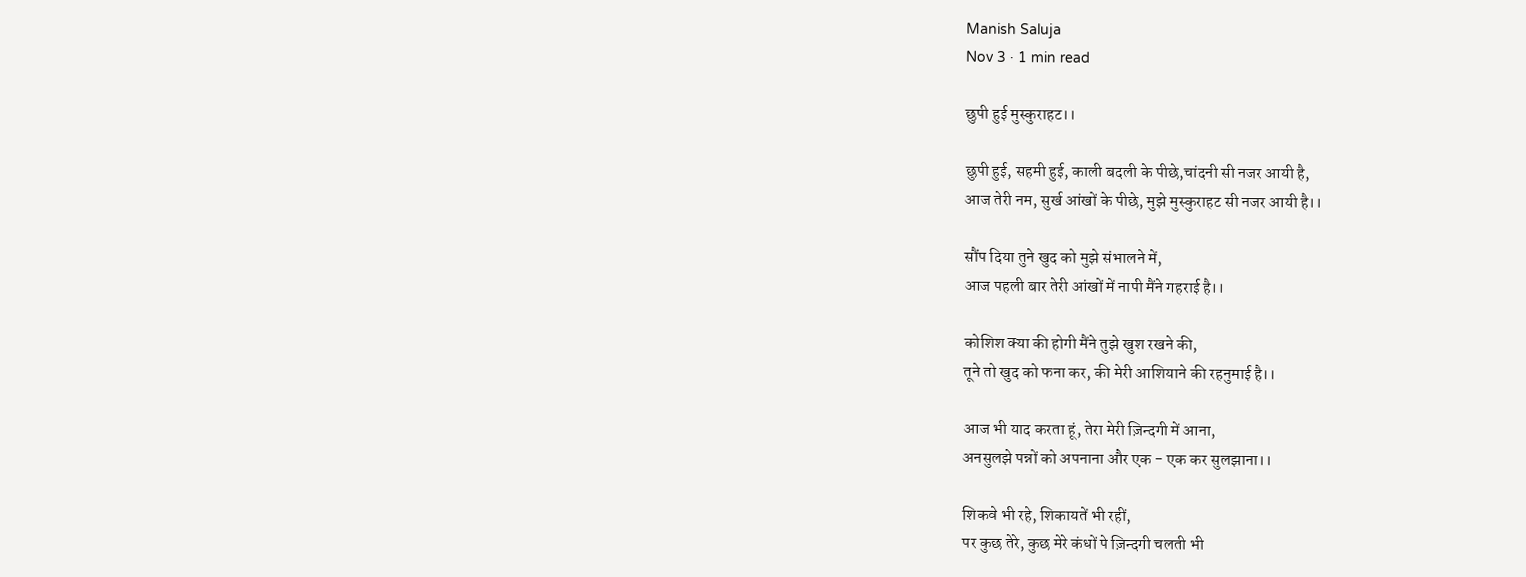Manish Saluja
Nov 3 · 1 min read

छुपी हुई मुस्कुराहट।।

छुपी हुई, सहमी हुई, काली बदली के पीछे,चांदनी सी नजर आयी है,
आज तेरी नम, सुर्ख आंखों के पीछे, मुझे मुस्कुराहट सी नजर आयी है।।

सौंप दिया तुने खुद को मुझे संभालने में,
आज पहली बार तेरी आंखों में नापी मैंने गहराई है।।

कोशिश क्या की होगी मैंने तुझे खुश रखने की,
तूने तो खुद को फना कर, की मेरी आशियाने की रहनुमाई है।।

आज भी याद करता हूं, तेरा मेरी ज़िन्दगी में आना,
अनसुलझे पन्नों को अपनाना और एक - एक कर सुलझाना।।

शिकवे भी रहे, शिकायतें भी रहीं,
पर कुछ तेरे, कुछ मेरे कंधों पे ज़िन्दगी चलती भी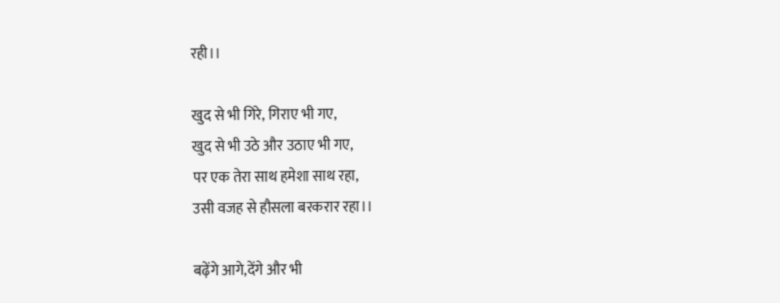रही।।

खुद से भी गिरे, गिराए भी गए,
खुद से भी उठे और उठाए भी गए,
पर एक तेरा साथ हमेशा साथ रहा,
उसी वजह से हौसला बरकरार रहा।।

बढ़ेंगे आगे,देंगे और भी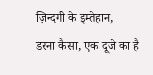ज़िन्दगी के इम्तेहान,
डरना कैसा, एक दूजे का है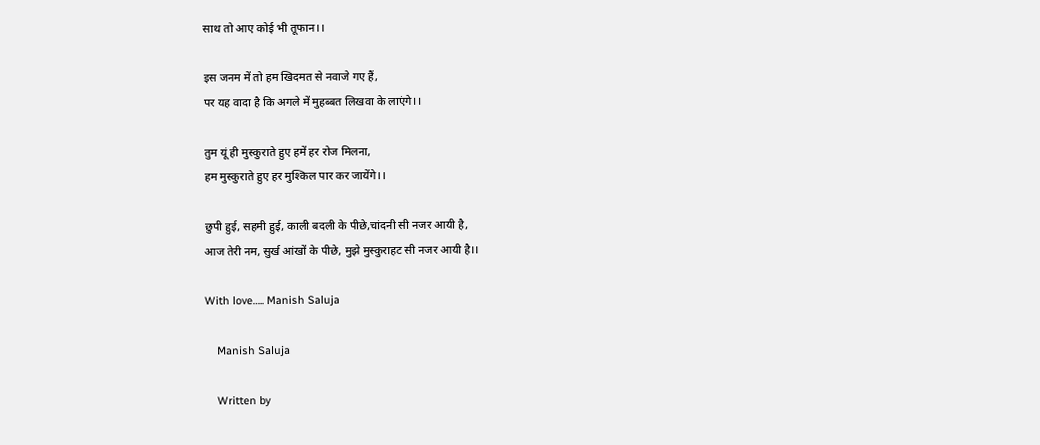साथ तो आए कोई भी तूफान।।

इस जनम में तो हम खिदमत से नवाजे गए हैं,
पर यह वादा है कि अगले में मुहब्बत लिखवा के लाएंगे।।

तुम यूं ही मुस्कुराते हुए हमें हर रोज मिलना,
हम मुस्कुराते हुए हर मुश्किल पार कर जायेंगे।।

छुपी हुई, सहमी हुई, काली बदली के पीछे,चांदनी सी नजर आयी है,
आज तेरी नम, सुर्ख आंखों के पीछे, मुझे मुस्कुराहट सी नजर आयी है।।

With love….. Manish Saluja

    Manish Saluja

    Written by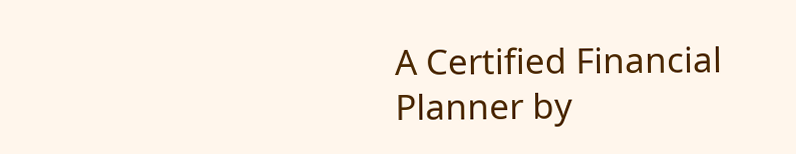A Certified Financial Planner by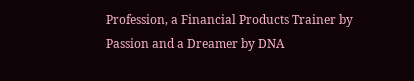Profession, a Financial Products Trainer by Passion and a Dreamer by DNA